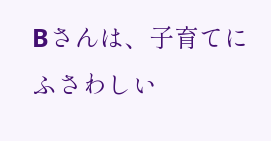Bさんは、子育てにふさわしい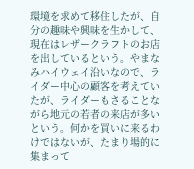環境を求めて移住したが、自分の趣味や興味を生かして、現在はレザークラフトのお店を出しているという。やまなみハイウェイ沿いなので、ライダー中心の顧客を考えていたが、ライダーもさることながら地元の若者の来店が多いという。何かを買いに来るわけではないが、たまり場的に集まって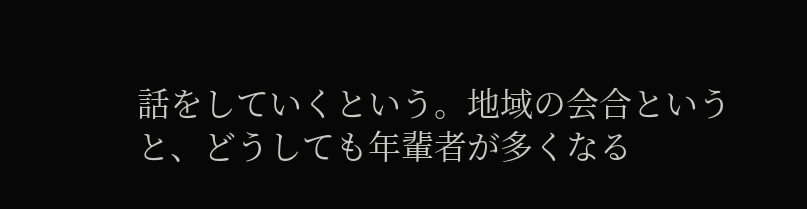話をしていくという。地域の会合というと、どうしても年輩者が多くなる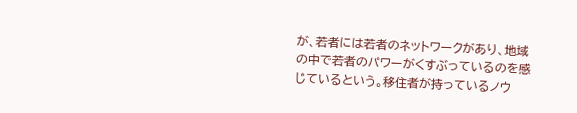が、若者には若者のネットワークがあり、地域の中で若者のパワーがくすぶっているのを感じているという。移住者が持っているノウ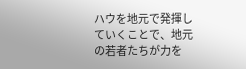ハウを地元で発揮していくことで、地元の若者たちが力を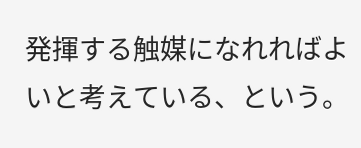発揮する触媒になれればよいと考えている、という。